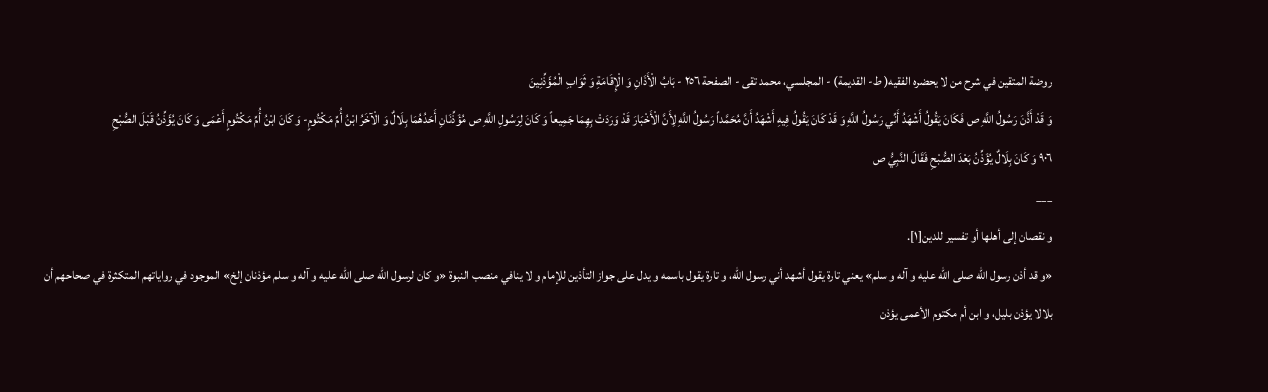روضة المتقين في شرح من لا يحضره الفقيه( ط- القديمة) - المجلسي، محمد تقى - الصفحة ٢٥٦ - بَابُ الْأَذَانِ وَ الْإِقَامَةِ وَ ثَوَابِ الْمُؤَذِّنِينَ
وَ قَدْ أَذَّنَ رَسُولُ اللَّهِ ص فَكَانَ يَقُولُ أَشْهَدُ أَنِّي رَسُولُ اللَّهِ وَ قَدْ كَانَ يَقُولُ فِيهِ أَشْهَدُ أَنَّ مُحَمَّداً رَسُولُ اللَّهِ لِأَنَّ الْأَخْبَارَ قَدْ وَرَدَتْ بِهِمَا جَمِيعاً وَ كَانَ لِرَسُولِ اللَّهِ ص مُؤَذِّنَانِ أَحَدُهُمَا بِلَالٌ وَ الْآخَرُ ابْنُ أُمِّ مَكْتُومٍ- وَ كَانَ ابْنُ أُمِّ مَكْتُومٍ أَعْمَى وَ كَانَ يُؤَذِّنُ قَبْلَ الصُّبْحِ
٩٠٦ وَ كَانَ بِلَالٌ يُؤَذِّنُ بَعْدَ الصُّبْحِ فَقَالَ النَّبِيُّ ص
___
و نقصان إلى أهلها أو تفسير للدين[١].
«و قد أذن رسول الله صلى الله عليه و آله و سلم» يعني تارة يقول أشهد أني رسول الله، و تارة يقول باسمه و يدل على جواز التأذين للإمام و لا ينافي منصب النبوة «و كان لرسول الله صلى الله عليه و آله و سلم مؤذنان إلخ» الموجود في رواياتهم المتكثرة في صحاحهم أن بلالا يؤذن بليل، و ابن أم مكتوم الأعمى يؤذن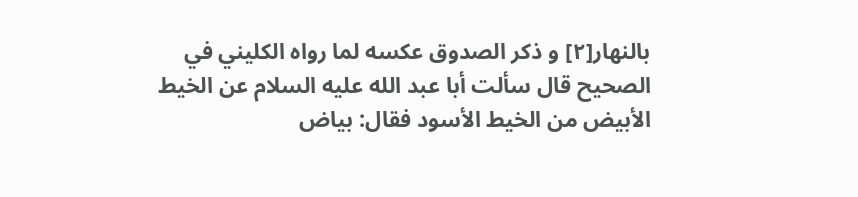بالنهار[٢] و ذكر الصدوق عكسه لما رواه الكليني في الصحيح قال سألت أبا عبد الله عليه السلام عن الخيط الأبيض من الخيط الأسود فقال: بياض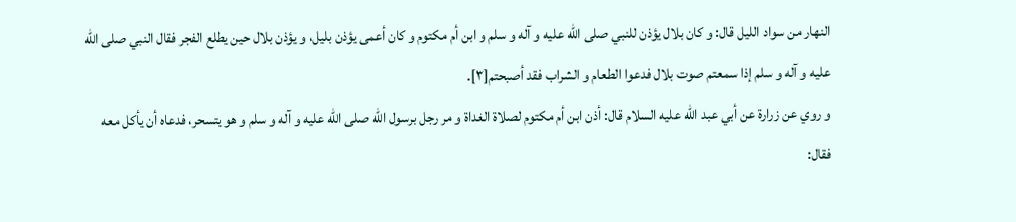النهار من سواد الليل قال: و كان بلال يؤذن للنبي صلى الله عليه و آله و سلم و ابن أم مكتوم و كان أعمى يؤذن بليل، و يؤذن بلال حين يطلع الفجر فقال النبي صلى الله عليه و آله و سلم إذا سمعتم صوت بلال فدعوا الطعام و الشراب فقد أصبحتم[٣].
و روي عن زرارة عن أبي عبد الله عليه السلام قال: أذن ابن أم مكتوم لصلاة الغداة و مر رجل برسول الله صلى الله عليه و آله و سلم و هو يتسحر، فدعاه أن يأكل معه فقال: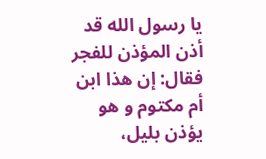يا رسول الله قد أذن المؤذن للفجر فقال: إن هذا ابن أم مكتوم و هو يؤذن بليل،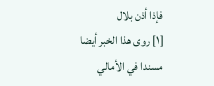فإذا أذن بلال
[١] روى هذا الخبر أيضا مسندا في الأمالي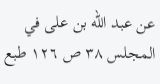عن عبد اللّه بن على في المجلس ٣٨ ص ١٢٦ طبع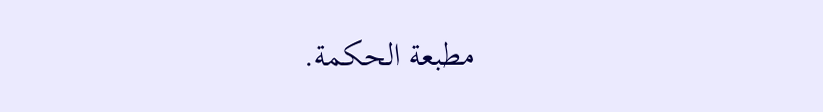مطبعة الحكمة.